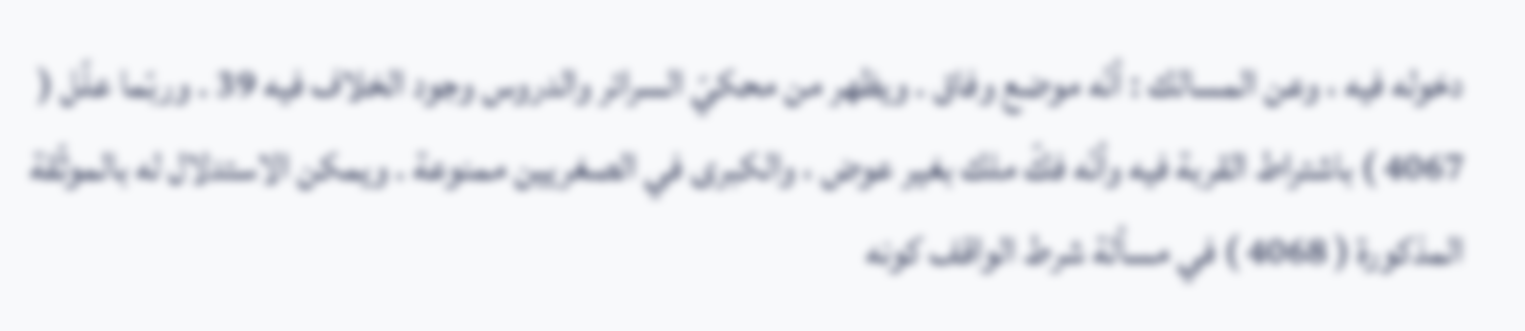دخوله فيه ، وعن المسالك : أنّه موضع وفاق . ويظهر من محكيّ السرائر والدروس وجود الخلاف فيه 39 . وربّما علّل ( 4067 ) باشتراط القربة فيه وأنّه فكّ ملك بغير عوض ، والكبرى في الصغريين ممنوعة . ويمكن الاستدلال له بالموثّقة المذكورة ( 4068 ) في مسألة شرط الواقف كونه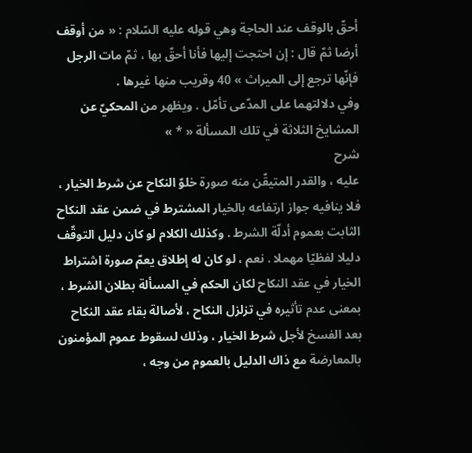أحقّ بالوقف عند الحاجة وهي قوله عليه السّلام : « من أوقف أرضا ثمّ قال : إن احتجت إليها فأنا أحقّ بها ، ثمّ مات الرجل فإنّها ترجع إلى الميراث » 40 وقريب منها غيرها .
وفي دلالتهما على المدّعى تأمّل . ويظهر من المحكيّ عن المشايخ الثلاثة في تلك المسألة « * »
شرح
عليه ، والقدر المتيقّن منه صورة خلوّ النكاح عن شرط الخيار ، فلا ينافيه جواز ارتفاعه بالخيار المشترط في ضمن عقد النكاح الثابت بعموم أدلّة الشرط . وكذلك الكلام لو كان دليل التوقّف دليلا لفظيّا مهملا . نعم ، لو كان له إطلاق يعمّ صورة اشتراط الخيار في عقد النكاح لكان الحكم في المسألة بطلان الشرط ، بمعنى عدم تأثيره في تزلزل النكاح ، لأصالة بقاء عقد النكاح بعد الفسخ لأجل شرط الخيار ، وذلك لسقوط عموم المؤمنون بالمعارضة مع ذاك الدليل بالعموم من وجه ،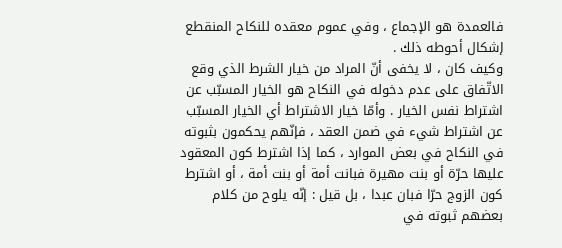فالعمدة هو الإجماع ، وفي عموم معقده للنكاح المنقطع إشكال أحوطه ذلك .
وكيف كان ، لا يخفى أنّ المراد من خيار الشرط الذي وقع الاتّفاق على عدم دخوله في النكاح هو الخيار المسبّب عن اشتراط نفس الخيار . وأمّا خيار الاشتراط أي الخيار المسبّب عن اشتراط شيء في ضمن العقد ، فإنّهم يحكمون بثبوته في النكاح في بعض الموارد ، كما إذا اشترط كون المعقود عليها حرّة أو بنت مهيرة فبانت أمة أو بنت أمة ، أو اشترط كون الزوج حرّا فبان عبدا ، بل قيل : إنّه يلوح من كلام بعضهم ثبوته في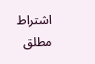اشتراط مطلق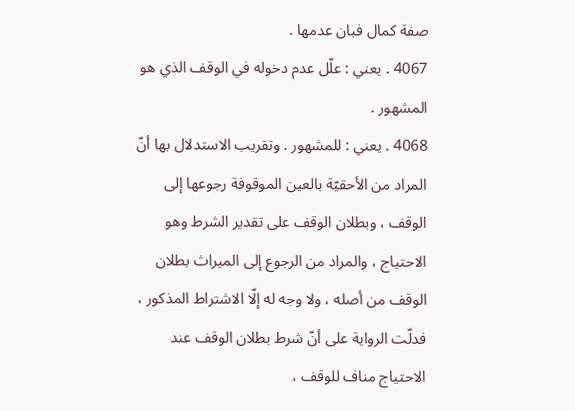صفة كمال فبان عدمها .
4067 . يعني : علّل عدم دخوله في الوقف الذي هو المشهور .
4068 . يعني : للمشهور . وتقريب الاستدلال بها أنّ المراد من الأحقيّة بالعين الموقوفة رجوعها إلى الوقف ، وبطلان الوقف على تقدير الشرط وهو الاحتياج ، والمراد من الرجوع إلى الميراث بطلان الوقف من أصله ، ولا وجه له إلّا الاشتراط المذكور ، فدلّت الرواية على أنّ شرط بطلان الوقف عند الاحتياج مناف للوقف ،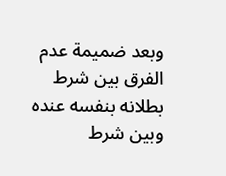وبعد ضميمة عدم الفرق بين شرط بطلانه بنفسه عنده وبين شرط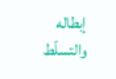إبطاله والتسلّط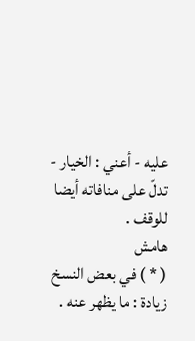عليه - أعني : الخيار - تدلّ على منافاته أيضا للوقف .
هامش
( * ) في بعض النسخ زيادة : ما يظهر عنه .